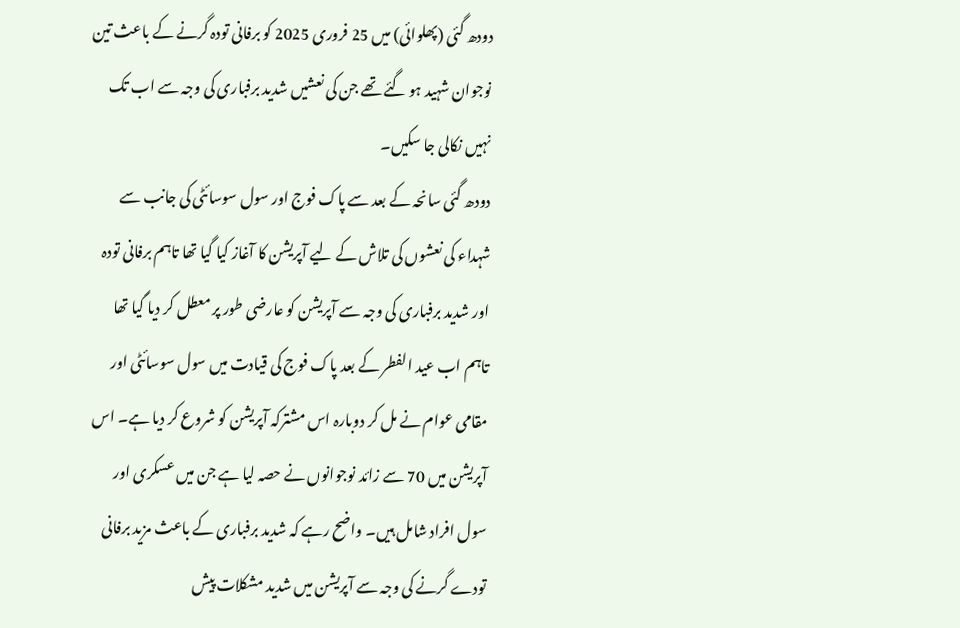دودھ گئی (پھلوائی) میں 25 فروری 2025 کو برفانی تودہ گرنے کے باعث تین نوجوان شہید ہو گئے تھے جن کی نعشیں شدید برفباری کی وجہ سے اب تک نہیں نکالی جا سکیں۔
دودھ گئی سانحہ کے بعد سے پاک فوج اور سول سوسائٹی کی جانب سے شہداء کی نعشوں کی تلاش کے لیے آپریشن کا آغاز کیا گیا تھا تاہم برفانی تودہ اور شدید برفباری کی وجہ سے آپریشن کو عارضی طور پر معطل کر دیا گیا تھا تاہم اب عید الفطر کے بعد پاک فوج کی قیادت میں سول سوسائٹی اور مقامی عوام نے مل کر دوبارہ اس مشترکہ آپریشن کو شروع کر دیا ہے۔ اس آپریشن میں 70 سے زائد نوجوانوں نے حصہ لیا ہے جن میں عسکری اور سول افراد شامل ہیں۔ واضح رہے کہ شدید برفباری کے باعث مزید برفانی تودے گرنے کی وجہ سے آپریشن میں شدید مشکلات پیش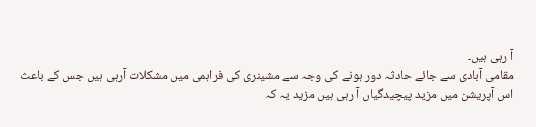آ رہی ہیں۔
مقامی آبادی سے جائے حادثہ دور ہونے کی وجہ سے مشینری کی فراہمی میں مشکلات آرہی ہیں جس کے باعث اس آپریشن میں مزید پیچیدگیاں آ رہی ہیں مزید یہ کہ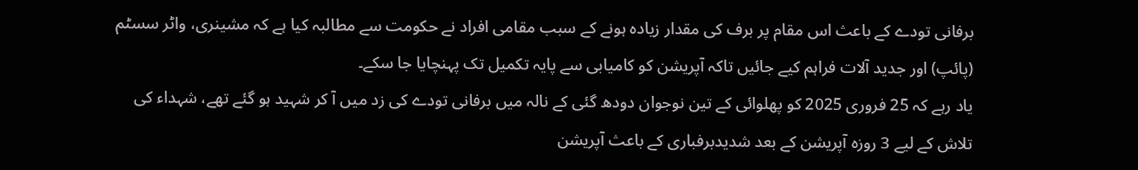برفانی تودے کے باعث اس مقام پر برف کی مقدار زیادہ ہونے کے سبب مقامی افراد نے حکومت سے مطالبہ کیا ہے کہ مشینری، واٹر سسٹم (پائپ) اور جدید آلات فراہم کیے جائیں تاکہ آپریشن کو کامیابی سے پایہ تکمیل تک پہنچایا جا سکے۔
یاد رہے کہ 25 فروری 2025 کو پھلوائی کے تین نوجوان دودھ گئی کے نالہ میں برفانی تودے کی زد میں آ کر شہید ہو گئے تھے، شہداء کی تلاش کے لیے 3 روزہ آپریشن کے بعد شدیدبرفباری کے باعث آپریشن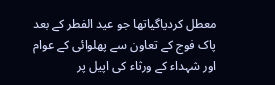معطل کردیاگیاتھا جو عید الفطر کے بعد پاک فوج کے تعاون سے پھلوائی کے عوام اور شہداء کے ورثاء کی اپیل پر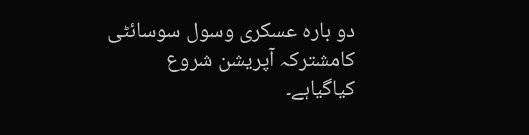دو بارہ عسکری وسول سوسائٹی کامشترکہ آپریشن شروع کیاگیاہے۔